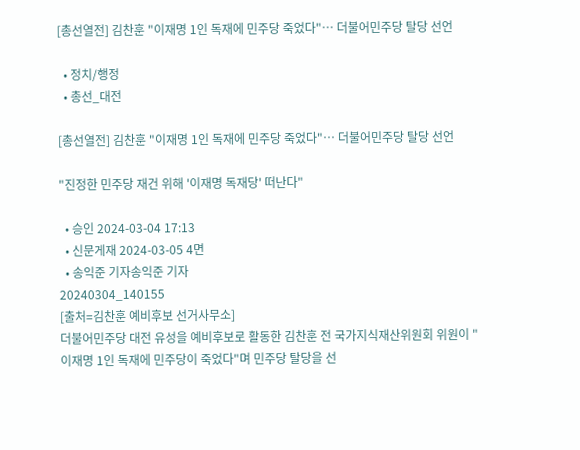[총선열전] 김찬훈 "이재명 1인 독재에 민주당 죽었다"… 더불어민주당 탈당 선언

  • 정치/행정
  • 총선_대전

[총선열전] 김찬훈 "이재명 1인 독재에 민주당 죽었다"… 더불어민주당 탈당 선언

"진정한 민주당 재건 위해 '이재명 독재당' 떠난다"

  • 승인 2024-03-04 17:13
  • 신문게재 2024-03-05 4면
  • 송익준 기자송익준 기자
20240304_140155
[출처=김찬훈 예비후보 선거사무소]
더불어민주당 대전 유성을 예비후보로 활동한 김찬훈 전 국가지식재산위원회 위원이 "이재명 1인 독재에 민주당이 죽었다"며 민주당 탈당을 선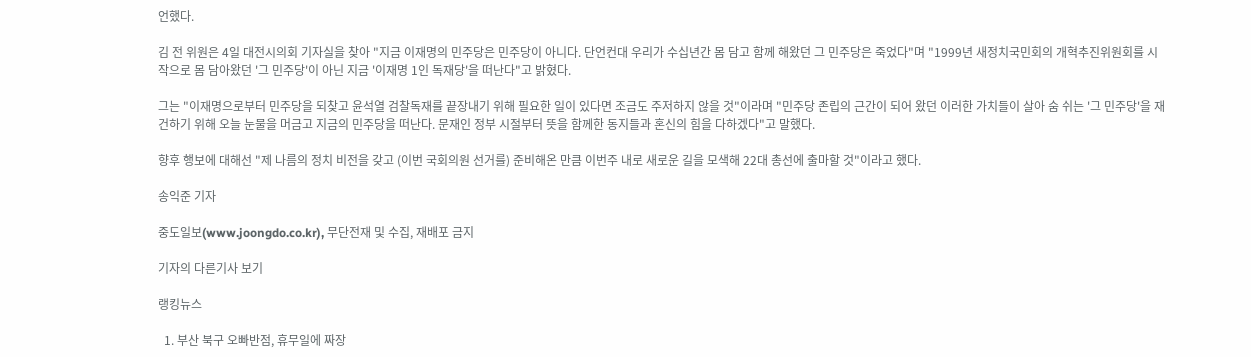언했다.

김 전 위원은 4일 대전시의회 기자실을 찾아 "지금 이재명의 민주당은 민주당이 아니다. 단언컨대 우리가 수십년간 몸 담고 함께 해왔던 그 민주당은 죽었다"며 "1999년 새정치국민회의 개혁추진위원회를 시작으로 몸 담아왔던 '그 민주당'이 아닌 지금 '이재명 1인 독재당'을 떠난다"고 밝혔다.

그는 "이재명으로부터 민주당을 되찾고 윤석열 검찰독재를 끝장내기 위해 필요한 일이 있다면 조금도 주저하지 않을 것"이라며 "민주당 존립의 근간이 되어 왔던 이러한 가치들이 살아 숨 쉬는 '그 민주당'을 재건하기 위해 오늘 눈물을 머금고 지금의 민주당을 떠난다. 문재인 정부 시절부터 뜻을 함께한 동지들과 혼신의 힘을 다하겠다"고 말했다.

향후 행보에 대해선 "제 나름의 정치 비전을 갖고 (이번 국회의원 선거를) 준비해온 만큼 이번주 내로 새로운 길을 모색해 22대 총선에 출마할 것"이라고 했다.

송익준 기자

중도일보(www.joongdo.co.kr), 무단전재 및 수집, 재배포 금지

기자의 다른기사 보기

랭킹뉴스

  1. 부산 북구 오빠반점, 휴무일에 짜장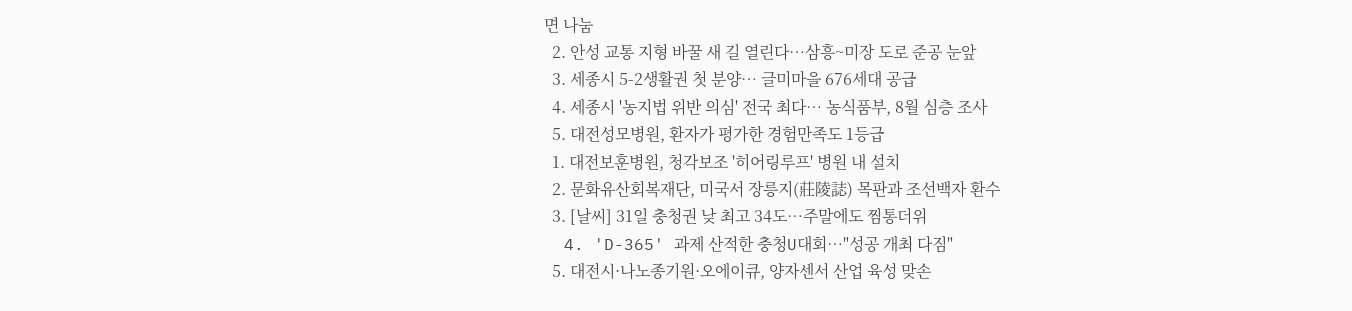면 나눔
  2. 안성 교통 지형 바꿀 새 길 열린다…삼흥~미장 도로 준공 눈앞
  3. 세종시 5-2생활권 첫 분양… 글미마을 676세대 공급
  4. 세종시 '농지법 위반 의심' 전국 최다… 농식품부, 8월 심층 조사
  5. 대전성모병원, 환자가 평가한 경험만족도 1등급
  1. 대전보훈병원, 청각보조 '히어링루프' 병원 내 설치
  2. 문화유산회복재단, 미국서 장릉지(莊陵誌) 목판과 조선백자 환수
  3. [날씨] 31일 충청권 낮 최고 34도…주말에도 찜통더위
  4. 'D-365' 과제 산적한 충청U대회…"성공 개최 다짐"
  5. 대전시·나노종기원·오에이큐, 양자센서 산업 육성 맞손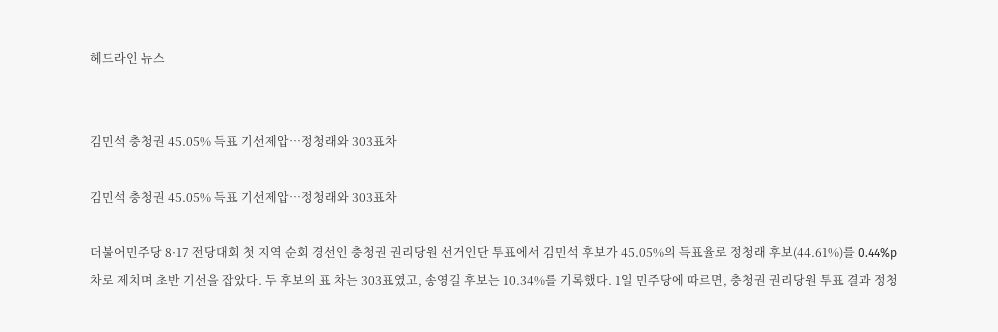헤드라인 뉴스


김민석 충청권 45.05% 득표 기선제압…정청래와 303표차

김민석 충청권 45.05% 득표 기선제압…정청래와 303표차

더불어민주당 8·17 전당대회 첫 지역 순회 경선인 충청권 권리당원 선거인단 투표에서 김민석 후보가 45.05%의 득표율로 정청래 후보(44.61%)를 0.44%p 차로 제치며 초반 기선을 잡았다. 두 후보의 표 차는 303표였고, 송영길 후보는 10.34%를 기록했다. 1일 민주당에 따르면, 충청권 권리당원 투표 결과 정청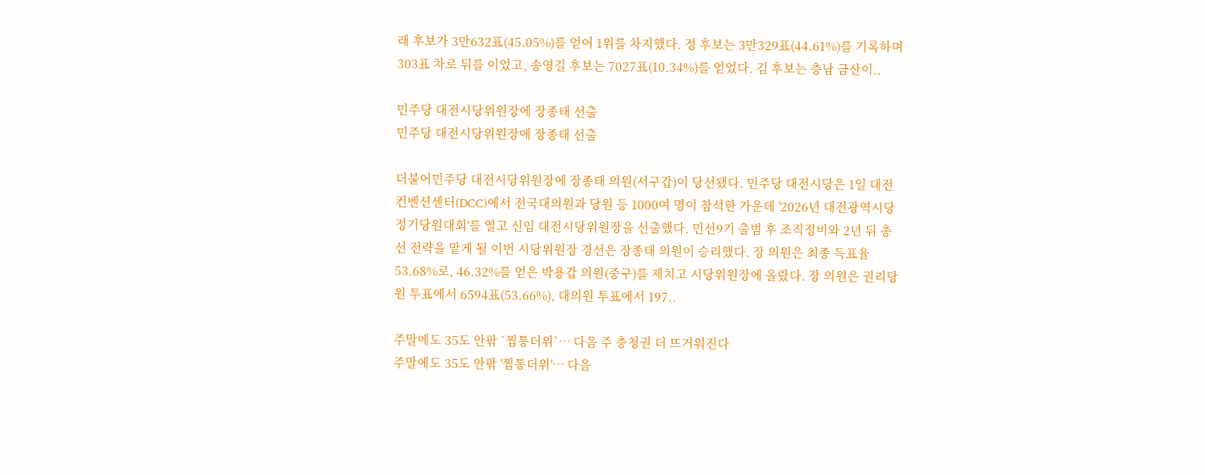래 후보가 3만632표(45.05%)를 얻어 1위를 차지했다. 정 후보는 3만329표(44.61%)를 기록하며 303표 차로 뒤를 이었고, 송영길 후보는 7027표(10.34%)를 얻었다. 김 후보는 충남 금산이..

민주당 대전시당위원장에 장종태 선출
민주당 대전시당위원장에 장종태 선출

더불어민주당 대전시당위원장에 장종태 의원(서구갑)이 당선됐다. 민주당 대전시당은 1일 대전컨벤션센터(DCC)에서 전국대의원과 당원 등 1000여 명이 참석한 가운데 '2026년 대전광역시당 정기당원대회'를 열고 신임 대전시당위원장을 선출했다. 민선9기 출범 후 조직정비와 2년 뒤 총선 전략을 맡게 될 이번 시당위원장 경선은 장종태 의원이 승리했다. 장 의원은 최종 득표율 53.68%로, 46.32%를 얻은 박용갑 의원(중구)를 제치고 시당위원장에 올랐다. 장 의원은 권리당원 투표에서 6594표(53.66%), 대의원 투표에서 197..

주말에도 35도 안팎 `찜통더위`… 다음 주 충청권 더 뜨거워진다
주말에도 35도 안팎 '찜통더위'… 다음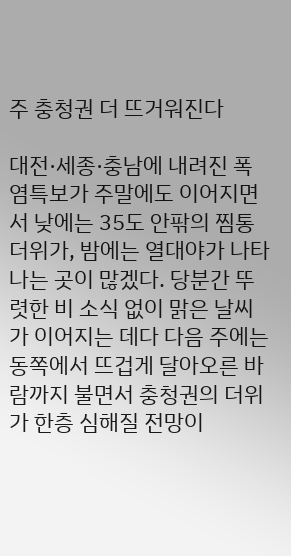주 충청권 더 뜨거워진다

대전·세종·충남에 내려진 폭염특보가 주말에도 이어지면서 낮에는 35도 안팎의 찜통더위가, 밤에는 열대야가 나타나는 곳이 많겠다. 당분간 뚜렷한 비 소식 없이 맑은 날씨가 이어지는 데다 다음 주에는 동쪽에서 뜨겁게 달아오른 바람까지 불면서 충청권의 더위가 한층 심해질 전망이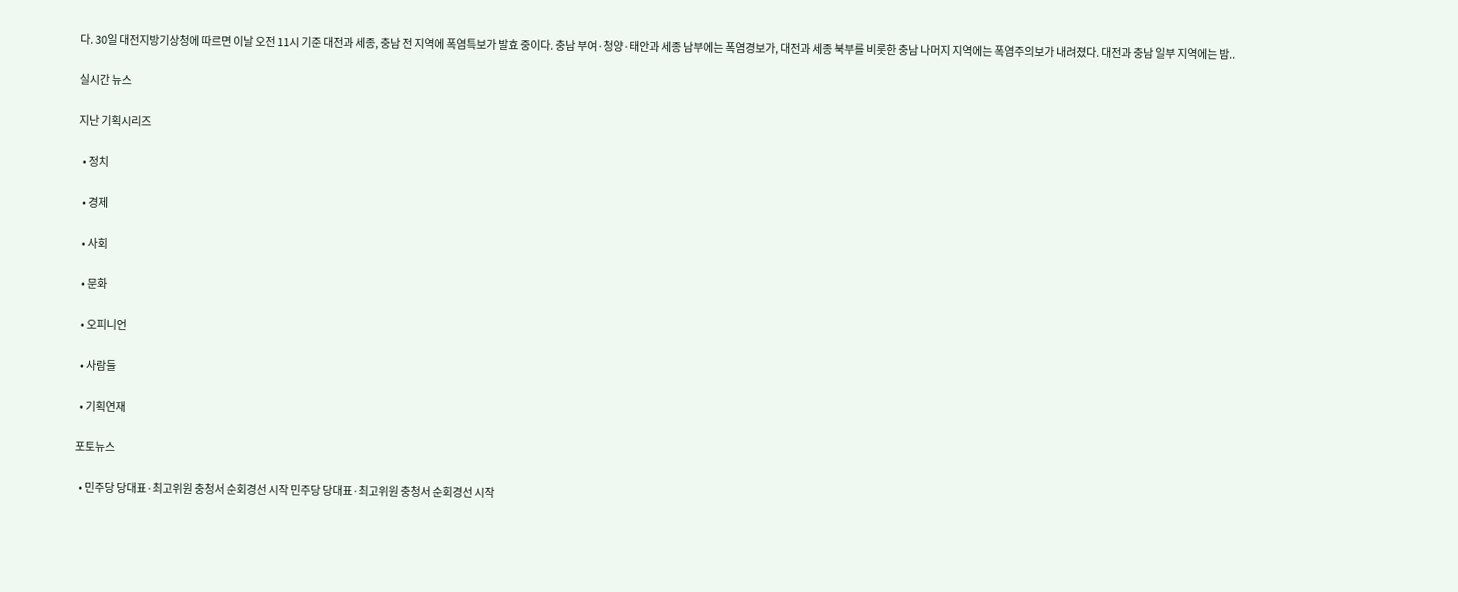다. 30일 대전지방기상청에 따르면 이날 오전 11시 기준 대전과 세종, 충남 전 지역에 폭염특보가 발효 중이다. 충남 부여·청양·태안과 세종 남부에는 폭염경보가, 대전과 세종 북부를 비롯한 충남 나머지 지역에는 폭염주의보가 내려졌다. 대전과 충남 일부 지역에는 밤..

실시간 뉴스

지난 기획시리즈

  • 정치

  • 경제

  • 사회

  • 문화

  • 오피니언

  • 사람들

  • 기획연재

포토뉴스

  • 민주당 당대표·최고위원 충청서 순회경선 시작 민주당 당대표·최고위원 충청서 순회경선 시작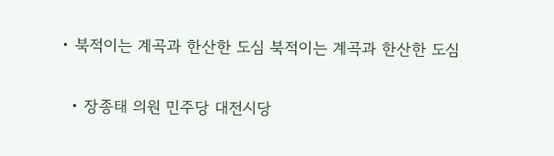• 북적이는 계곡과 한산한 도심 북적이는 계곡과 한산한 도심

  • 장종태 의원 민주당 대전시당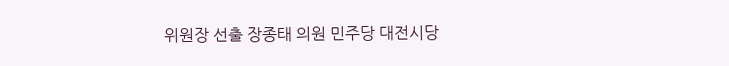위원장 선출 장종태 의원 민주당 대전시당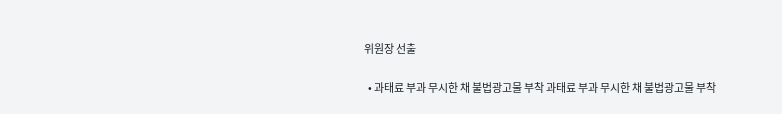위원장 선출

  • 과태료 부과 무시한 채 불법광고물 부착 과태료 부과 무시한 채 불법광고물 부착